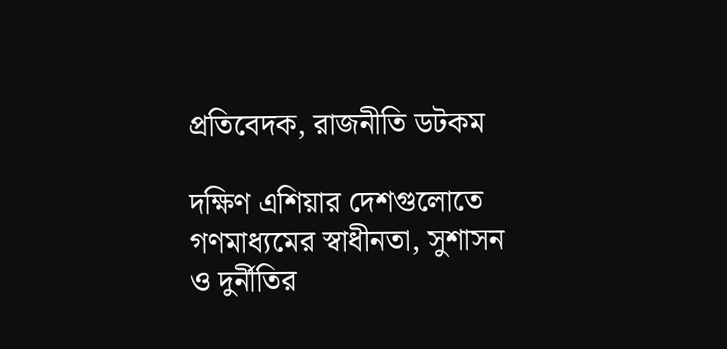প্রতিবেদক, রাজনীতি ডটকম

দক্ষিণ এশিয়ার দেশগুলোতে গণমাধ্যমের স্বাধীনতা, সুশাসন ও দুর্নীতির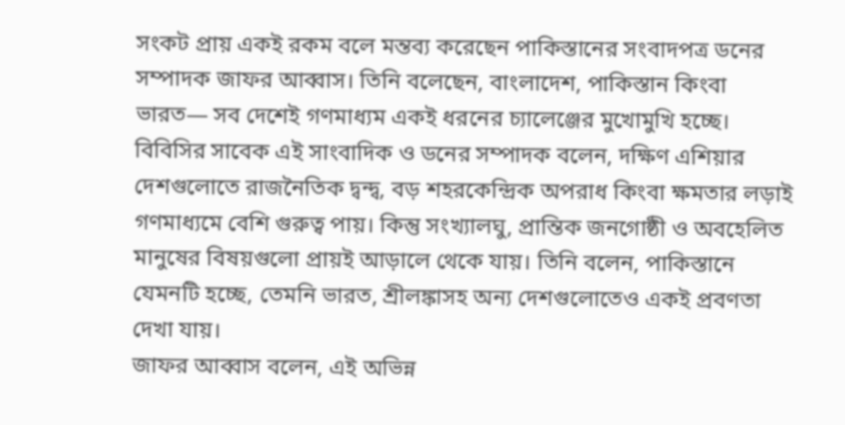সংকট প্রায় একই রকম বলে মন্তব্য করেছেন পাকিস্তানের সংবাদপত্র ডনের সম্পাদক জাফর আব্বাস। তিনি বলেছেন, বাংলাদেশ, পাকিস্তান কিংবা ভারত— সব দেশেই গণমাধ্যম একই ধরনের চ্যালেঞ্জের মুখোমুখি হচ্ছে।
বিবিসির সাবেক এই সাংবাদিক ও ডনের সম্পাদক বলেন, দক্ষিণ এশিয়ার দেশগুলোতে রাজনৈতিক দ্বন্দ্ব, বড় শহরকেন্দ্রিক অপরাধ কিংবা ক্ষমতার লড়াই গণমাধ্যমে বেশি গুরুত্ব পায়। কিন্তু সংখ্যালঘু, প্রান্তিক জনগোষ্ঠী ও অবহেলিত মানুষের বিষয়গুলো প্রায়ই আড়ালে থেকে যায়। তিনি বলেন, পাকিস্তানে যেমনটি হচ্ছে, তেমনি ভারত, শ্রীলঙ্কাসহ অন্য দেশগুলোতেও একই প্রবণতা দেখা যায়।
জাফর আব্বাস বলেন, এই অভিন্ন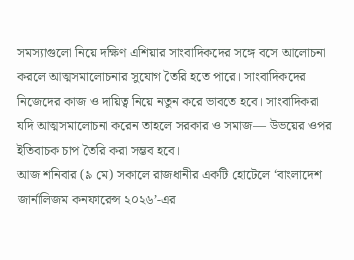সমস্যাগুলো নিয়ে দক্ষিণ এশিয়ার সাংবাদিকদের সঙ্গে বসে আলোচনা করলে আত্মসমালোচনার সুযোগ তৈরি হতে পারে। সাংবাদিকদের নিজেদের কাজ ও দায়িত্ব নিয়ে নতুন করে ভাবতে হবে। সাংবাদিকরা যদি আত্মসমালোচনা করেন তাহলে সরকার ও সমাজ— উভয়ের ওপর ইতিবাচক চাপ তৈরি করা সম্ভব হবে।
আজ শনিবার (৯ মে) সকালে রাজধানীর একটি হোটেলে ‘বাংলাদেশ জার্নালিজম কনফারেন্স ২০২৬’-এর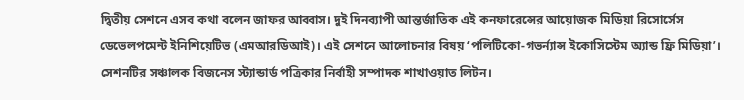দ্বিতীয় সেশনে এসব কথা বলেন জাফর আব্বাস। দুই দিনব্যাপী আন্তর্জাতিক এই কনফারেন্সের আয়োজক মিডিয়া রিসোর্সেস ডেভেলপমেন্ট ইনিশিয়েটিভ (এমআরডিআই)। এই সেশনে আলোচনার বিষয় ‘পলিটিকো-গভর্ন্যান্স ইকোসিস্টেম অ্যান্ড ফ্রি মিডিয়া’। সেশনটির সঞ্চালক বিজনেস স্ট্যান্ডার্ড পত্রিকার নির্বাহী সম্পাদক শাখাওয়াত লিটন।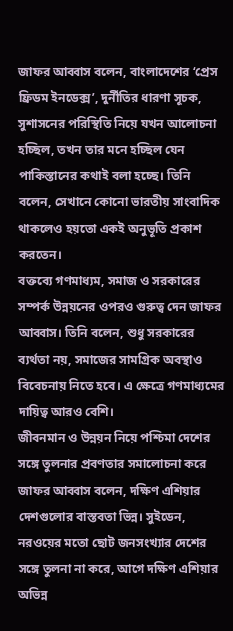জাফর আব্বাস বলেন, বাংলাদেশের ‘প্রেস ফ্রিডম ইনডেক্স’, দুর্নীতির ধারণা সূচক, সুশাসনের পরিস্থিতি নিয়ে যখন আলোচনা হচ্ছিল, তখন তার মনে হচ্ছিল যেন পাকিস্তানের কথাই বলা হচ্ছে। তিনি বলেন, সেখানে কোনো ভারতীয় সাংবাদিক থাকলেও হয়তো একই অনুভূতি প্রকাশ করতেন।
বক্তব্যে গণমাধ্যম, সমাজ ও সরকারের সম্পর্ক উন্নয়নের ওপরও গুরুত্ব দেন জাফর আব্বাস। তিনি বলেন, শুধু সরকারের ব্যর্থতা নয়, সমাজের সামগ্রিক অবস্থাও বিবেচনায় নিতে হবে। এ ক্ষেত্রে গণমাধ্যমের দায়িত্ব আরও বেশি।
জীবনমান ও উন্নয়ন নিয়ে পশ্চিমা দেশের সঙ্গে তুলনার প্রবণতার সমালোচনা করে জাফর আব্বাস বলেন, দক্ষিণ এশিয়ার দেশগুলোর বাস্তবতা ভিন্ন। সুইডেন, নরওয়ের মতো ছোট জনসংখ্যার দেশের সঙ্গে তুলনা না করে, আগে দক্ষিণ এশিয়ার অভিন্ন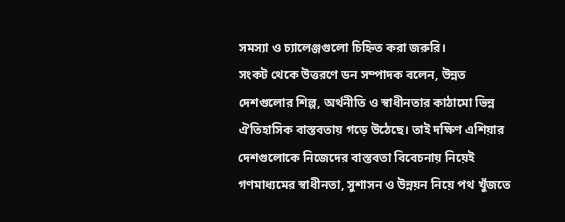সমস্যা ও চ্যালেঞ্জগুলো চিহ্নিত করা জরুরি।
সংকট থেকে উত্তরণে ডন সম্পাদক বলেন, উন্নত দেশগুলোর শিল্প, অর্থনীতি ও স্বাধীনতার কাঠামো ভিন্ন ঐতিহাসিক বাস্তবতায় গড়ে উঠেছে। তাই দক্ষিণ এশিয়ার দেশগুলোকে নিজেদের বাস্তবতা বিবেচনায় নিয়েই গণমাধ্যমের স্বাধীনতা, সুশাসন ও উন্নয়ন নিয়ে পথ খুঁজতে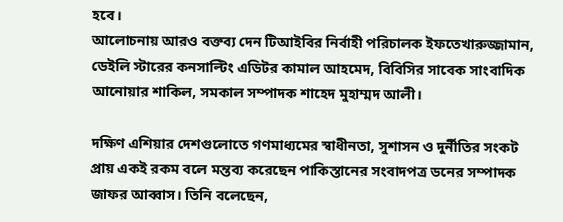হবে।
আলোচনায় আরও বক্তব্য দেন টিআইবির নির্বাহী পরিচালক ইফতেখারুজ্জামান, ডেইলি স্টারের কনসাল্টিং এডিটর কামাল আহমেদ, বিবিসির সাবেক সাংবাদিক আনোয়ার শাকিল, সমকাল সম্পাদক শাহেদ মুহাম্মদ আলী।

দক্ষিণ এশিয়ার দেশগুলোতে গণমাধ্যমের স্বাধীনতা, সুশাসন ও দুর্নীতির সংকট প্রায় একই রকম বলে মন্তব্য করেছেন পাকিস্তানের সংবাদপত্র ডনের সম্পাদক জাফর আব্বাস। তিনি বলেছেন,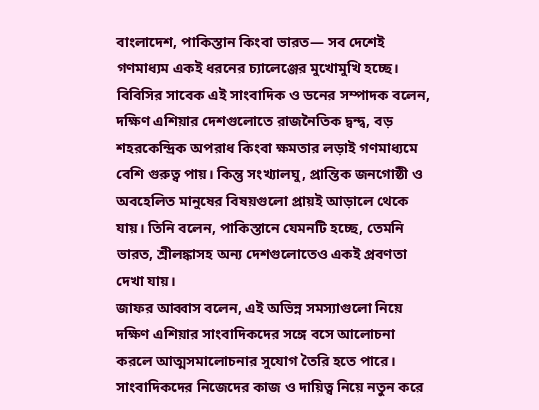বাংলাদেশ, পাকিস্তান কিংবা ভারত— সব দেশেই গণমাধ্যম একই ধরনের চ্যালেঞ্জের মুখোমুখি হচ্ছে।
বিবিসির সাবেক এই সাংবাদিক ও ডনের সম্পাদক বলেন, দক্ষিণ এশিয়ার দেশগুলোতে রাজনৈতিক দ্বন্দ্ব, বড় শহরকেন্দ্রিক অপরাধ কিংবা ক্ষমতার লড়াই গণমাধ্যমে বেশি গুরুত্ব পায়। কিন্তু সংখ্যালঘু, প্রান্তিক জনগোষ্ঠী ও অবহেলিত মানুষের বিষয়গুলো প্রায়ই আড়ালে থেকে যায়। তিনি বলেন, পাকিস্তানে যেমনটি হচ্ছে, তেমনি ভারত, শ্রীলঙ্কাসহ অন্য দেশগুলোতেও একই প্রবণতা দেখা যায়।
জাফর আব্বাস বলেন, এই অভিন্ন সমস্যাগুলো নিয়ে দক্ষিণ এশিয়ার সাংবাদিকদের সঙ্গে বসে আলোচনা করলে আত্মসমালোচনার সুযোগ তৈরি হতে পারে। সাংবাদিকদের নিজেদের কাজ ও দায়িত্ব নিয়ে নতুন করে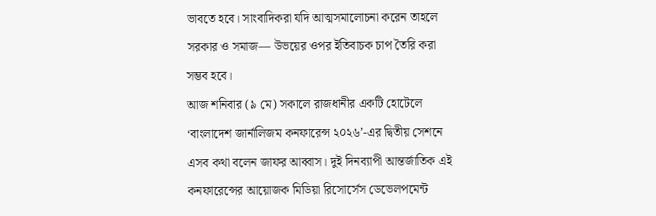ভাবতে হবে। সাংবাদিকরা যদি আত্মসমালোচনা করেন তাহলে সরকার ও সমাজ— উভয়ের ওপর ইতিবাচক চাপ তৈরি করা সম্ভব হবে।
আজ শনিবার (৯ মে) সকালে রাজধানীর একটি হোটেলে ‘বাংলাদেশ জার্নালিজম কনফারেন্স ২০২৬’-এর দ্বিতীয় সেশনে এসব কথা বলেন জাফর আব্বাস। দুই দিনব্যাপী আন্তর্জাতিক এই কনফারেন্সের আয়োজক মিডিয়া রিসোর্সেস ডেভেলপমেন্ট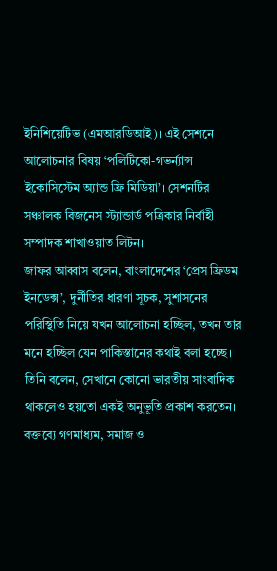ইনিশিয়েটিভ (এমআরডিআই)। এই সেশনে আলোচনার বিষয় ‘পলিটিকো-গভর্ন্যান্স ইকোসিস্টেম অ্যান্ড ফ্রি মিডিয়া’। সেশনটির সঞ্চালক বিজনেস স্ট্যান্ডার্ড পত্রিকার নির্বাহী সম্পাদক শাখাওয়াত লিটন।
জাফর আব্বাস বলেন, বাংলাদেশের ‘প্রেস ফ্রিডম ইনডেক্স’, দুর্নীতির ধারণা সূচক, সুশাসনের পরিস্থিতি নিয়ে যখন আলোচনা হচ্ছিল, তখন তার মনে হচ্ছিল যেন পাকিস্তানের কথাই বলা হচ্ছে। তিনি বলেন, সেখানে কোনো ভারতীয় সাংবাদিক থাকলেও হয়তো একই অনুভূতি প্রকাশ করতেন।
বক্তব্যে গণমাধ্যম, সমাজ ও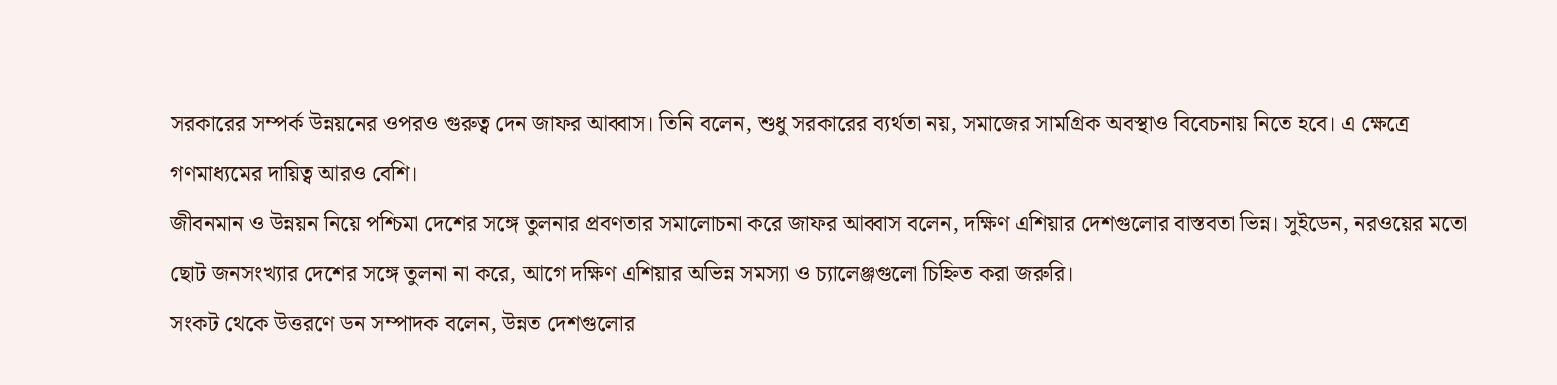সরকারের সম্পর্ক উন্নয়নের ওপরও গুরুত্ব দেন জাফর আব্বাস। তিনি বলেন, শুধু সরকারের ব্যর্থতা নয়, সমাজের সামগ্রিক অবস্থাও বিবেচনায় নিতে হবে। এ ক্ষেত্রে গণমাধ্যমের দায়িত্ব আরও বেশি।
জীবনমান ও উন্নয়ন নিয়ে পশ্চিমা দেশের সঙ্গে তুলনার প্রবণতার সমালোচনা করে জাফর আব্বাস বলেন, দক্ষিণ এশিয়ার দেশগুলোর বাস্তবতা ভিন্ন। সুইডেন, নরওয়ের মতো ছোট জনসংখ্যার দেশের সঙ্গে তুলনা না করে, আগে দক্ষিণ এশিয়ার অভিন্ন সমস্যা ও চ্যালেঞ্জগুলো চিহ্নিত করা জরুরি।
সংকট থেকে উত্তরণে ডন সম্পাদক বলেন, উন্নত দেশগুলোর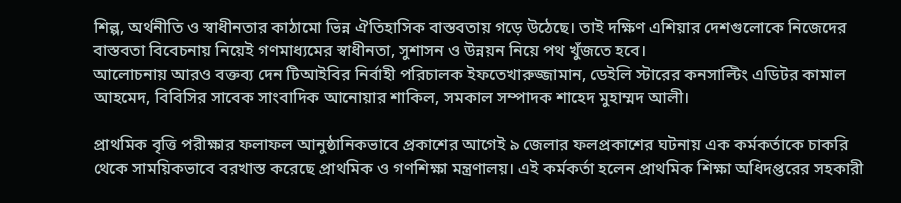শিল্প, অর্থনীতি ও স্বাধীনতার কাঠামো ভিন্ন ঐতিহাসিক বাস্তবতায় গড়ে উঠেছে। তাই দক্ষিণ এশিয়ার দেশগুলোকে নিজেদের বাস্তবতা বিবেচনায় নিয়েই গণমাধ্যমের স্বাধীনতা, সুশাসন ও উন্নয়ন নিয়ে পথ খুঁজতে হবে।
আলোচনায় আরও বক্তব্য দেন টিআইবির নির্বাহী পরিচালক ইফতেখারুজ্জামান, ডেইলি স্টারের কনসাল্টিং এডিটর কামাল আহমেদ, বিবিসির সাবেক সাংবাদিক আনোয়ার শাকিল, সমকাল সম্পাদক শাহেদ মুহাম্মদ আলী।

প্রাথমিক বৃত্তি পরীক্ষার ফলাফল আনুষ্ঠানিকভাবে প্রকাশের আগেই ৯ জেলার ফলপ্রকাশের ঘটনায় এক কর্মকর্তাকে চাকরি থেকে সাময়িকভাবে বরখাস্ত করেছে প্রাথমিক ও গণশিক্ষা মন্ত্রণালয়। এই কর্মকর্তা হলেন প্রাথমিক শিক্ষা অধিদপ্তরের সহকারী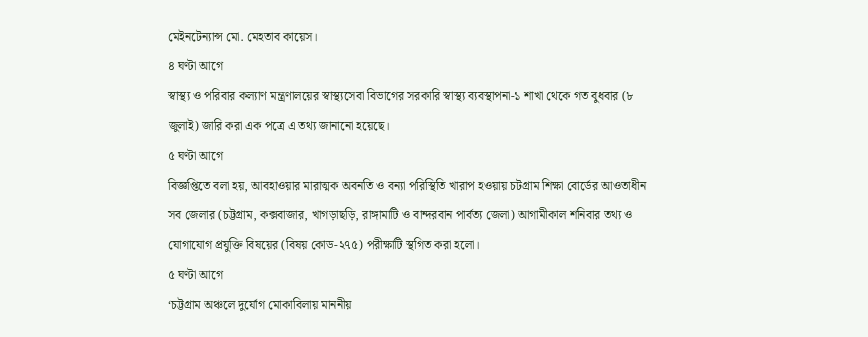মেইনটেন্যান্স মো. মেহতাব কায়েস।
৪ ঘণ্টা আগে
স্বাস্থ্য ও পরিবার কল্যাণ মন্ত্রণালয়ের স্বাস্থ্যসেবা বিভাগের সরকারি স্বাস্থ্য ব্যবস্থাপনা-১ শাখা থেকে গত বুধবার (৮ জুলাই) জারি করা এক পত্রে এ তথ্য জানানো হয়েছে।
৫ ঘণ্টা আগে
বিজ্ঞপ্তিতে বলা হয়, আবহাওয়ার মারাত্মক অবনতি ও বন্যা পরিস্থিতি খারাপ হওয়ায় চটগ্রাম শিক্ষা বোর্ডের আওতাধীন সব জেলার (চট্টগ্রাম, কক্সবাজার, খাগড়াছড়ি, রাঙ্গামাটি ও বান্দরবান পার্বত্য জেলা) আগামীকাল শনিবার তথ্য ও যোগাযোগ প্রযুক্তি বিষয়ের (বিষয় কোড-২৭৫) পরীক্ষাটি স্থগিত করা হলো।
৫ ঘণ্টা আগে
‘চট্টগ্রাম অঞ্চলে দুর্যোগ মোকাবিলায় মাননীয়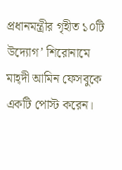প্রধানমন্ত্রীর গৃহীত ১০টি উদ্যোগ’ শিরোনামে মাহ্দী আমিন ফেসবুকে একটি পোস্ট করেন।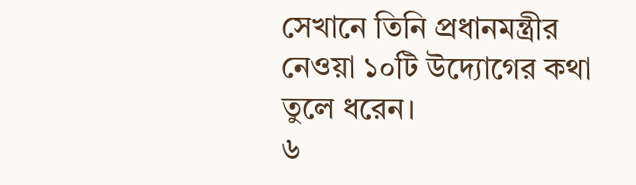সেখানে তিনি প্রধানমন্ত্রীর নেওয়া ১০টি উদ্যোগের কথা তুলে ধরেন।
৬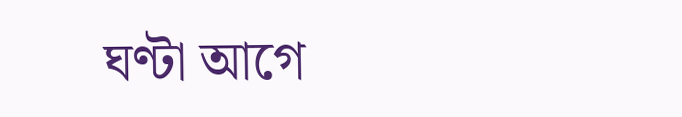ঘণ্টা আগে